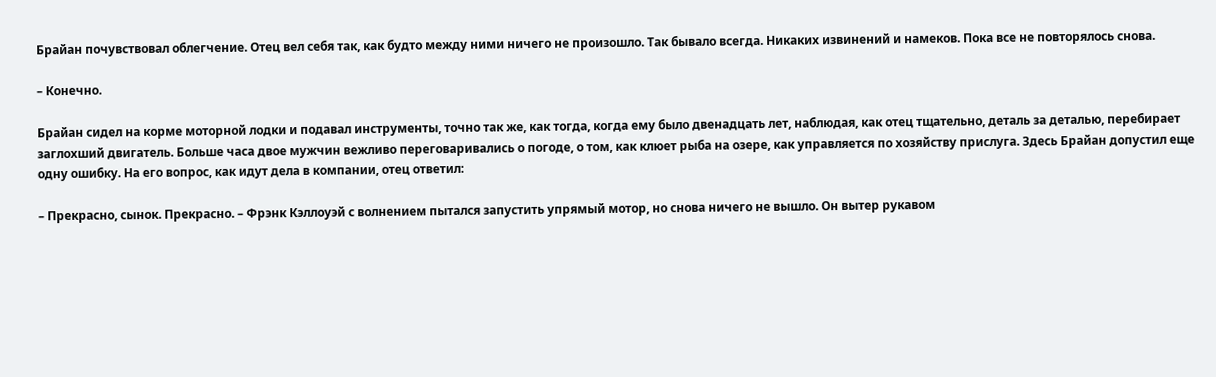Брайан почувствовал облегчение. Отец вел себя так, как будто между ними ничего не произошло. Так бывало всегда. Никаких извинений и намеков. Пока все не повторялось снова.

– Конечно.

Брайан сидел на корме моторной лодки и подавал инструменты, точно так же, как тогда, когда ему было двенадцать лет, наблюдая, как отец тщательно, деталь за деталью, перебирает заглохший двигатель. Больше часа двое мужчин вежливо переговаривались о погоде, о том, как клюет рыба на озере, как управляется по хозяйству прислуга. Здесь Брайан допустил еще одну ошибку. На его вопрос, как идут дела в компании, отец ответил:

– Прекрасно, сынок. Прекрасно. – Фрэнк Кэллоуэй с волнением пытался запустить упрямый мотор, но снова ничего не вышло. Он вытер рукавом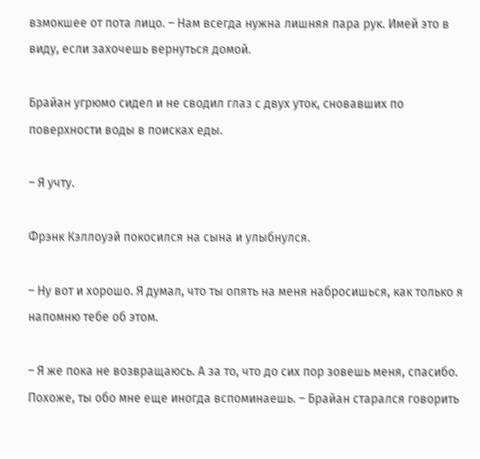взмокшее от пота лицо. – Нам всегда нужна лишняя пара рук. Имей это в виду, если захочешь вернуться домой.

Брайан угрюмо сидел и не сводил глаз с двух уток, сновавших по поверхности воды в поисках еды.

– Я учту.

Фрэнк Кэллоуэй покосился на сына и улыбнулся.

– Ну вот и хорошо. Я думал, что ты опять на меня набросишься, как только я напомню тебе об этом.

– Я же пока не возвращаюсь. А за то, что до сих пор зовешь меня, спасибо. Похоже, ты обо мне еще иногда вспоминаешь. – Брайан старался говорить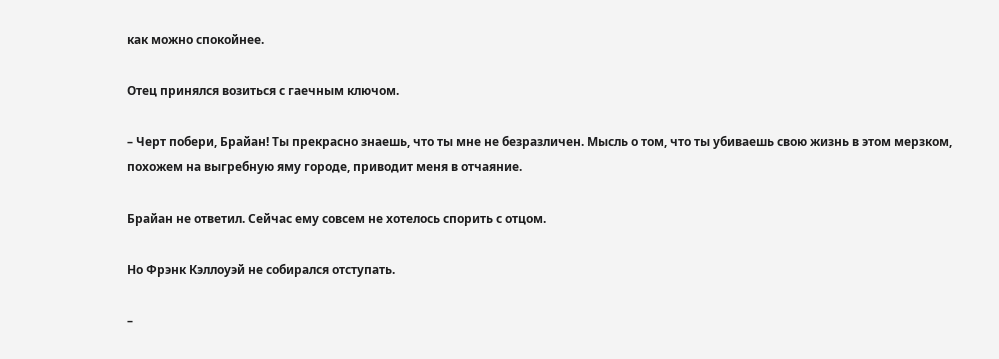как можно спокойнее.

Отец принялся возиться с гаечным ключом.

– Черт побери, Брайан! Ты прекрасно знаешь, что ты мне не безразличен. Мысль о том, что ты убиваешь свою жизнь в этом мерзком, похожем на выгребную яму городе, приводит меня в отчаяние.

Брайан не ответил. Сейчас ему совсем не хотелось спорить с отцом.

Но Фрэнк Кэллоуэй не собирался отступать.

–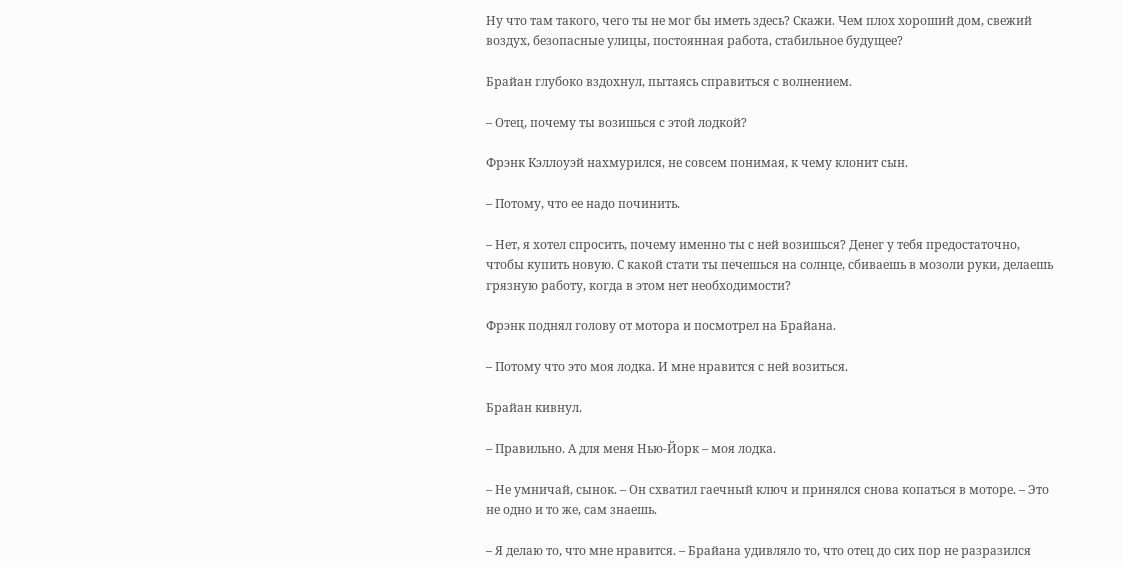Ну что там такого, чего ты не мог бы иметь здесь? Скажи. Чем плох хороший дом, свежий воздух, безопасные улицы, постоянная работа, стабильное будущее?

Брайан глубоко вздохнул, пытаясь справиться с волнением.

– Отец, почему ты возишься с этой лодкой?

Фрэнк Кэллоуэй нахмурился, не совсем понимая, к чему клонит сын.

– Потому, что ее надо починить.

– Нет, я хотел спросить, почему именно ты с ней возишься? Денег у тебя предостаточно, чтобы купить новую. С какой стати ты печешься на солнце, сбиваешь в мозоли руки, делаешь грязную работу, когда в этом нет необходимости?

Фрэнк поднял голову от мотора и посмотрел на Брайана.

– Потому что это моя лодка. И мне нравится с ней возиться.

Брайан кивнул.

– Правильно. А для меня Нью-Йорк – моя лодка.

– Не умничай, сынок. – Он схватил гаечный ключ и принялся снова копаться в моторе. – Это не одно и то же, сам знаешь.

– Я делаю то, что мне нравится. – Брайана удивляло то, что отец до сих пор не разразился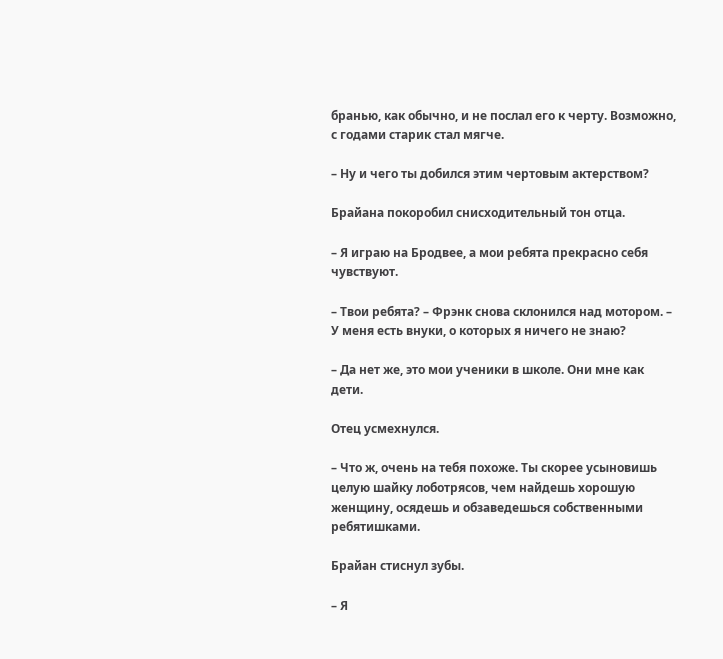бранью, как обычно, и не послал его к черту. Возможно, с годами старик стал мягче.

– Ну и чего ты добился этим чертовым актерством?

Брайана покоробил снисходительный тон отца.

– Я играю на Бродвее, а мои ребята прекрасно себя чувствуют.

– Твои ребята? – Фрэнк снова склонился над мотором. – У меня есть внуки, о которых я ничего не знаю?

– Да нет же, это мои ученики в школе. Они мне как дети.

Отец усмехнулся.

– Что ж, очень на тебя похоже. Ты скорее усыновишь целую шайку лоботрясов, чем найдешь хорошую женщину, осядешь и обзаведешься собственными ребятишками.

Брайан стиснул зубы.

– Я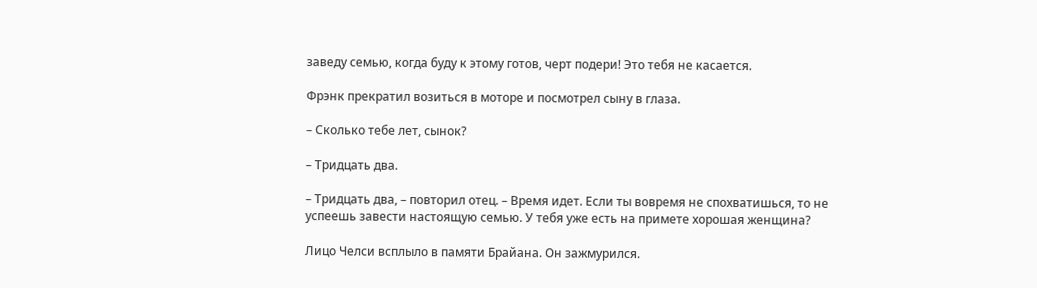заведу семью, когда буду к этому готов, черт подери! Это тебя не касается.

Фрэнк прекратил возиться в моторе и посмотрел сыну в глаза.

– Сколько тебе лет, сынок?

– Тридцать два.

– Тридцать два, – повторил отец. – Время идет. Если ты вовремя не спохватишься, то не успеешь завести настоящую семью. У тебя уже есть на примете хорошая женщина?

Лицо Челси всплыло в памяти Брайана. Он зажмурился.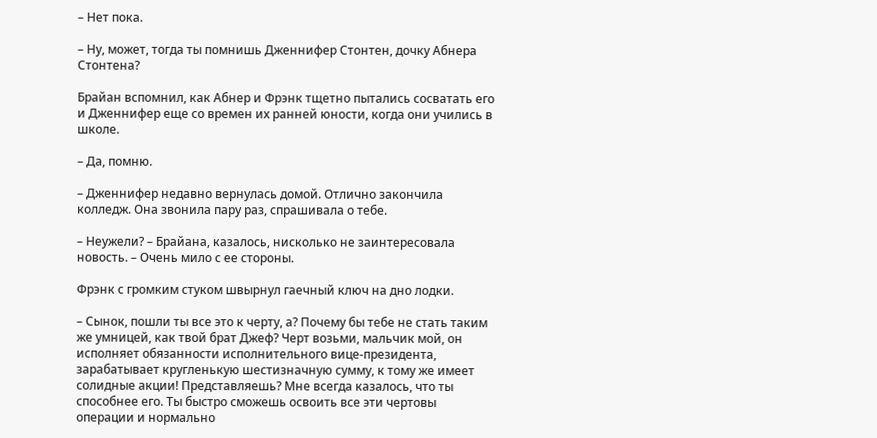– Нет пока.

– Ну, может, тогда ты помнишь Дженнифер Стонтен, дочку Абнера Стонтена?

Брайан вспомнил, как Абнер и Фрэнк тщетно пытались сосватать его и Дженнифер еще со времен их ранней юности, когда они учились в школе.

– Да, помню.

– Дженнифер недавно вернулась домой. Отлично закончила колледж. Она звонила пару раз, спрашивала о тебе.

– Неужели? – Брайана, казалось, нисколько не заинтересовала новость. – Очень мило с ее стороны.

Фрэнк с громким стуком швырнул гаечный ключ на дно лодки.

– Сынок, пошли ты все это к черту, а? Почему бы тебе не стать таким же умницей, как твой брат Джеф? Черт возьми, мальчик мой, он исполняет обязанности исполнительного вице-президента, зарабатывает кругленькую шестизначную сумму, к тому же имеет солидные акции! Представляешь? Мне всегда казалось, что ты способнее его. Ты быстро сможешь освоить все эти чертовы операции и нормально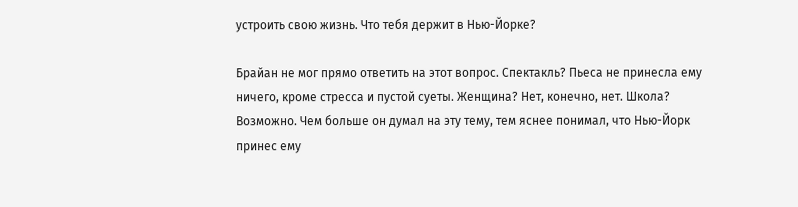устроить свою жизнь. Что тебя держит в Нью-Йорке?

Брайан не мог прямо ответить на этот вопрос. Спектакль? Пьеса не принесла ему ничего, кроме стресса и пустой суеты. Женщина? Нет, конечно, нет. Школа? Возможно. Чем больше он думал на эту тему, тем яснее понимал, что Нью-Йорк принес ему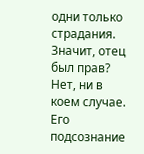одни только страдания. Значит, отец был прав? Нет, ни в коем случае. Его подсознание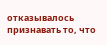отказывалось признавать то, что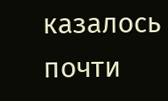казалось почти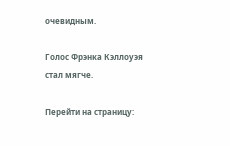очевидным.

Голос Фрэнка Кэллоуэя стал мягче.

Перейти на страницу: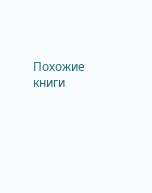Похожие книги